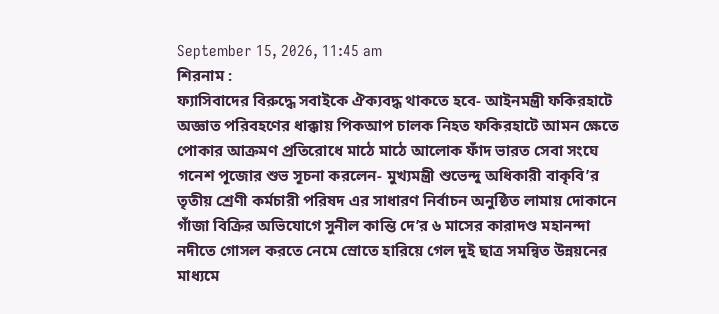September 15, 2026, 11:45 am
শিরনাম :
ফ্যাসিবাদের বিরুদ্ধে সবাইকে ঐক্যবদ্ধ থাকতে হবে- আইনমন্ত্রী ফকিরহাটে অজ্ঞাত পরিবহণের ধাক্কায় পিকআপ চালক নিহত ফকিরহাটে আমন ক্ষেতে পোকার আক্রমণ প্রতিরোধে মাঠে মাঠে আলোক ফাঁদ ভারত সেবা সংঘে গনেশ পূজোর শুভ সূচনা করলেন- মুখ্যমন্ত্রী শুভেন্দু অধিকারী বাকৃবি’র তৃতীয় শ্রেণী কর্মচারী পরিষদ এর সাধারণ নির্বাচন অনুষ্ঠিত লামায় দোকানে গাঁজা বিক্রির অভিযোগে সুনীল কান্তি দে’র ৬ মাসের কারাদণ্ড মহানন্দা নদীতে গোসল করতে নেমে স্রোতে হারিয়ে গেল ‌দুই ছাত্র সমন্বিত উন্নয়নের মাধ্যমে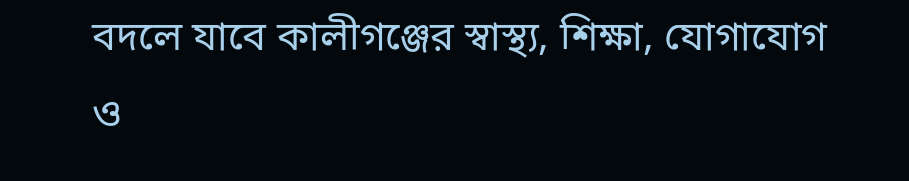বদলে যাবে কালীগঞ্জের স্বাস্থ্য, শিক্ষা, যোগাযোগ ও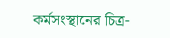কর্মসংস্থানের চিত্র-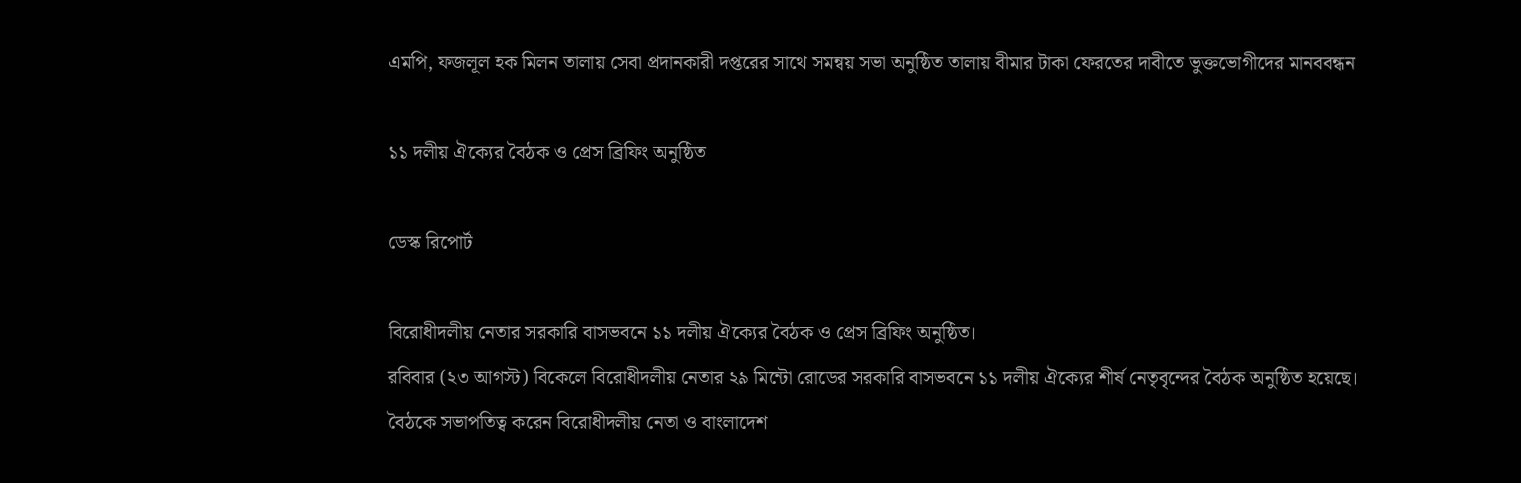এমপি, ফজলূল হক মিলন তালায় সেবা প্রদানকারী দপ্তরের সাথে সমন্বয় সভা অনুষ্ঠিত তালায় বীমার টাকা ফেরতের দাবীতে ভুক্তভোগীদের মানববন্ধন

১১ দলীয় ঐক্যের বৈঠক ও প্রেস ব্রিফিং অনুষ্ঠিত

ডেস্ক রিপোর্ট

বিরোধীদলীয় নেতার সরকারি বাসভবনে ১১ দলীয় ঐক্যের বৈঠক ও প্রেস ব্রিফিং অনুষ্ঠিত।
রবিবার (২৩ আগস্ট) বিকেলে বিরোধীদলীয় নেতার ২৯ মিন্টো রোডের সরকারি বাসভবনে ১১ দলীয় ঐক্যের শীর্ষ নেতৃবৃন্দের বৈঠক অনুষ্ঠিত হয়েছে।
বৈঠকে সভাপতিত্ব করেন বিরোধীদলীয় নেতা ও বাংলাদেশ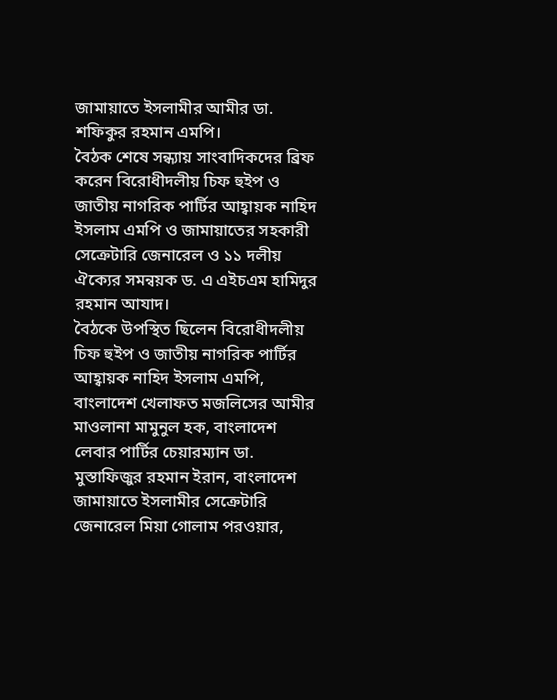জামায়াতে ইসলামীর আমীর ডা. শফিকুর রহমান এমপি।
বৈঠক শেষে সন্ধ্যায় সাংবাদিকদের ব্রিফ করেন বিরোধীদলীয় চিফ হুইপ ও জাতীয় নাগরিক পার্টির আহ্বায়ক নাহিদ ইসলাম এমপি ও জামায়াতের সহকারী সেক্রেটারি জেনারেল ও ১১ দলীয় ঐক্যের সমন্বয়ক ড. এ এইচএম হামিদুর রহমান আযাদ।
বৈঠকে উপস্থিত ছিলেন বিরোধীদলীয় চিফ হুইপ ও জাতীয় নাগরিক পার্টির আহ্বায়ক নাহিদ ইসলাম এমপি, বাংলাদেশ খেলাফত মজলিসের আমীর মাওলানা মামুনুল হক, বাংলাদেশ লেবার পার্টির চেয়ারম্যান ডা. মুস্তাফিজুর রহমান ইরান, বাংলাদেশ জামায়াতে ইসলামীর সেক্রেটারি জেনারেল মিয়া গোলাম পরওয়ার,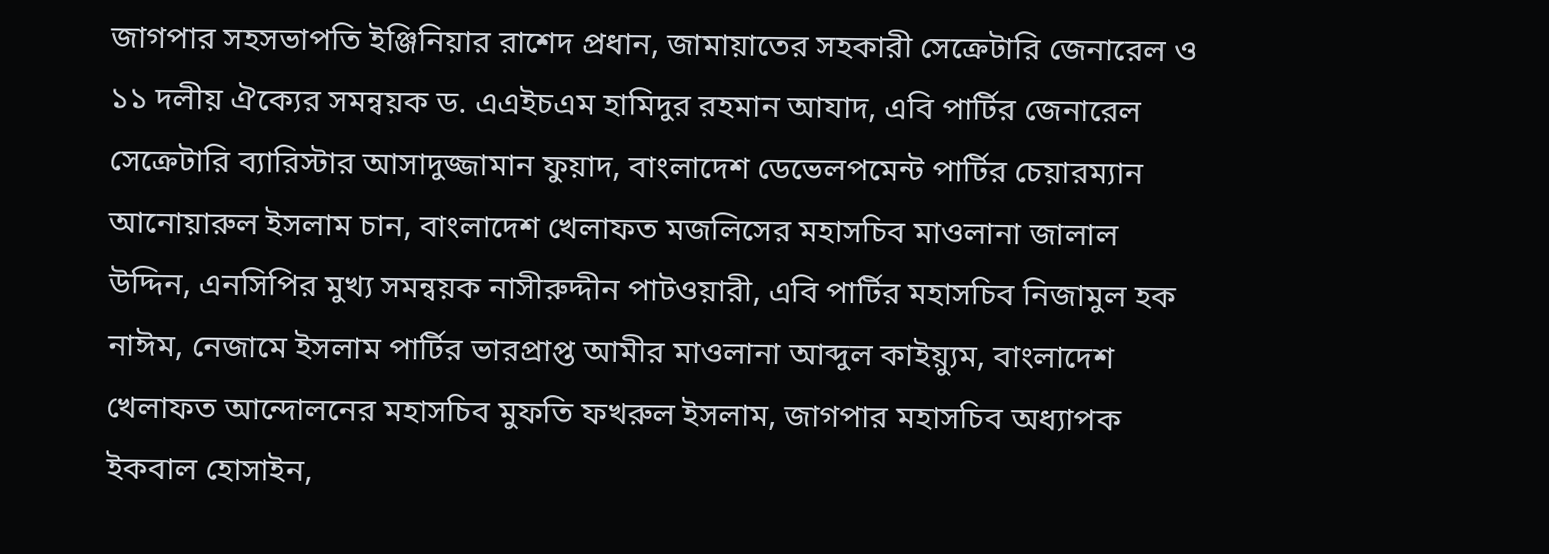জাগপার সহসভাপতি ইঞ্জিনিয়ার রাশেদ প্রধান, জামায়াতের সহকারী সেক্রেটারি জেনারেল ও ১১ দলীয় ঐক্যের সমন্বয়ক ড. এএইচএম হামিদুর রহমান আযাদ, এবি পার্টির জেনারেল সেক্রেটারি ব্যারিস্টার আসাদুজ্জামান ফুয়াদ, বাংলাদেশ ডেভেলপমেন্ট পার্টির চেয়ারম্যান আনোয়ারুল ইসলাম চান, বাংলাদেশ খেলাফত মজলিসের মহাসচিব মাওলানা জালাল উদ্দিন, এনসিপির মুখ্য সমন্বয়ক নাসীরুদ্দীন পাটওয়ারী, এবি পার্টির মহাসচিব নিজামুল হক নাঈম, নেজামে ইসলাম পার্টির ভারপ্রাপ্ত আমীর মাওলানা আব্দুল কাইয়্যুম, বাংলাদেশ খেলাফত আন্দোলনের মহাসচিব মুফতি ফখরুল ইসলাম, জাগপার মহাসচিব অধ্যাপক ইকবাল হোসাইন,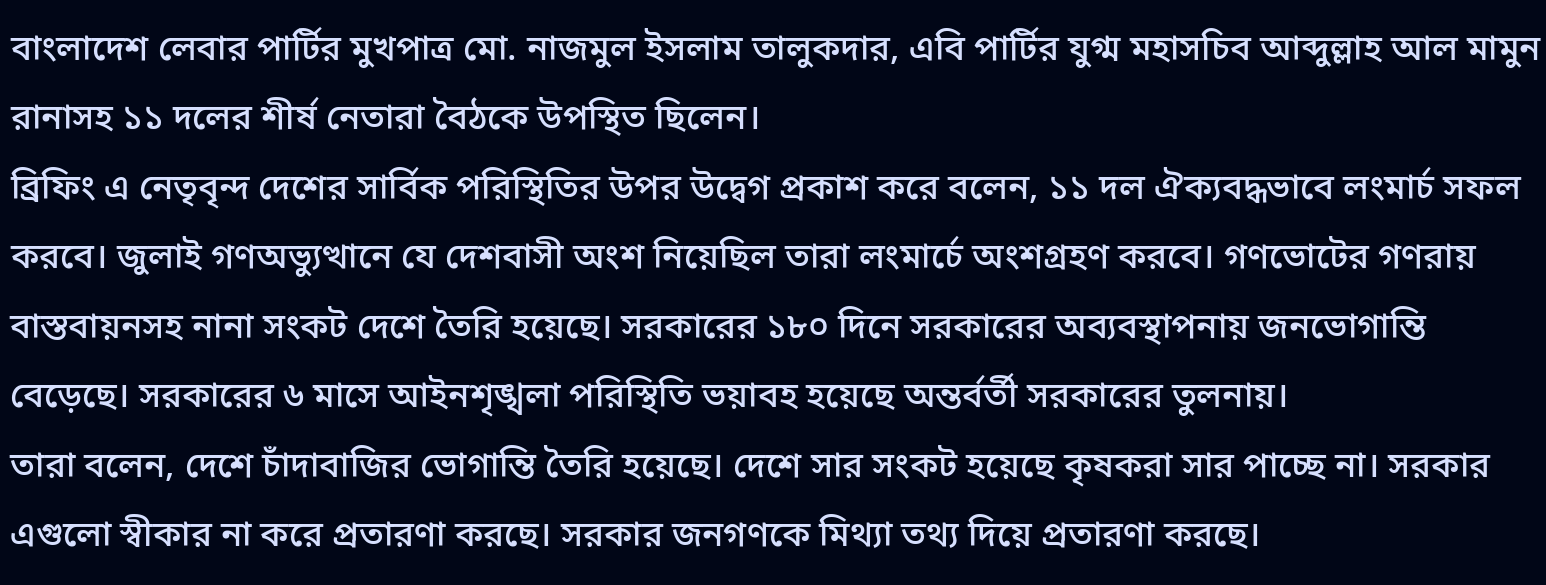বাংলাদেশ লেবার পার্টির মুখপাত্র মো. নাজমুল ইসলাম তালুকদার, এবি পার্টির যুগ্ম মহাসচিব আব্দুল্লাহ আল মামুন রানাসহ ১১ দলের শীর্ষ নেতারা বৈঠকে উপস্থিত ছিলেন।
ব্রিফিং এ নেতৃবৃন্দ দেশের সার্বিক পরিস্থিতির উপর উদ্বেগ প্রকাশ করে বলেন, ১১ দল ঐক্যবদ্ধভাবে লংমার্চ সফল করবে। জুলাই গণঅভ্যুত্থানে যে দেশবাসী অংশ নিয়েছিল তারা লংমার্চে অংশগ্রহণ করবে। গণভোটের গণরায় বাস্তবায়নসহ নানা সংকট দেশে তৈরি হয়েছে। সরকারের ১৮০ দিনে সরকারের অব্যবস্থাপনায় জনভোগান্তি বেড়েছে। সরকারের ৬ মাসে আইনশৃঙ্খলা পরিস্থিতি ভয়াবহ হয়েছে অন্তর্বর্তী সরকারের তুলনায়।
তারা বলেন, দেশে চাঁদাবাজির ভোগান্তি তৈরি হয়েছে। দেশে সার সংকট হয়েছে কৃষকরা সার পাচ্ছে না। সরকার এগুলো স্বীকার না করে প্রতারণা করছে। সরকার জনগণকে মিথ্যা তথ্য দিয়ে প্রতারণা করছে।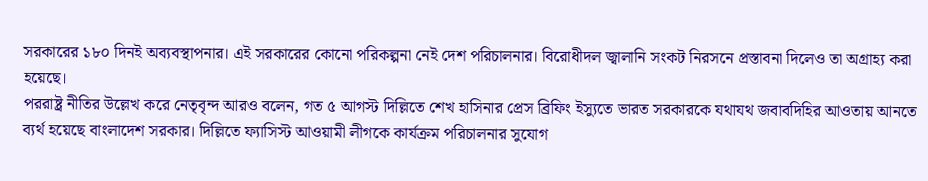সরকারের ১৮০ দিনই অব্যবস্থাপনার। এই সরকারের কোনো পরিকল্পনা নেই দেশ পরিচালনার। বিরোধীদল জ্বালানি সংকট নিরসনে প্রস্তাবনা দিলেও তা অগ্রাহ্য করা হয়েছে।
পররাষ্ট্র নীতির উল্লেখ করে নেতৃবৃন্দ আরও বলেন, গত ৫ আগস্ট দিল্লিতে শেখ হাসিনার প্রেস ব্রিফিং ইস্যুতে ভারত সরকারকে যথাযথ জবাবদিহির আওতায় আনতে ব্যর্থ হয়েছে বাংলাদেশ সরকার। দিল্লিতে ফ্যাসিস্ট আওয়ামী লীগকে কার্যক্রম পরিচালনার সুযোগ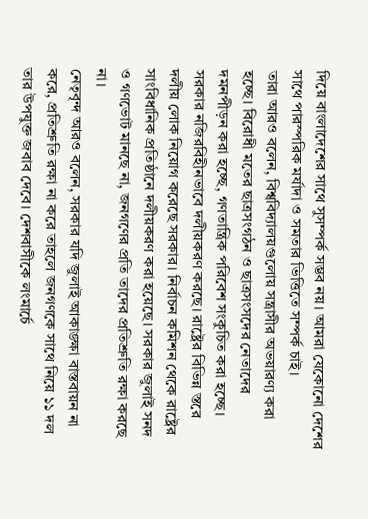দিয়ে বাংলাদেশের সাথে সুসম্পর্ক সম্ভব নয়। আমরা যেকোনো দেশের সাথে পারস্পরিক মর্যাদা ও সমতার ভিত্তিতে সম্পর্ক চাই।
তারা আরও বলেন, বিশ্ববিদ্যালয়গুলোয় সন্ত্রাসীর অভয়ারণ্য করা হচ্ছে। বিরোধী মতের ছাত্রসংগঠন ও ছাত্রসংসদের নেতাদের দমনপীড়ন করা হচ্ছে, গণতান্ত্রিক পরিবেশ সংকুচিত করা হচ্ছে।
সরকার নজিরবিহীনভাবে দলীয়করণ করছে। রাষ্ট্রের বিভিন্ন স্তরে দলীয় লোক নিয়োগ করেছে সরকার। নির্বাচন কমিশন থেকে রাষ্ট্রের সাংবিধানিক প্রতিষ্ঠানে দলীয়করণ করা হয়েছে। সরকার জুলাই সনদ ও গণভোট মানছে না, জনগণের প্রতি তাদের প্রতিশ্রুতি রক্ষা করছে না।
নেতৃবৃন্দ আরও বলেন, সরকার যদি জুলাই আকাঙ্ক্ষা বাস্তবায়ন না করে, প্রতিশ্রুতি রক্ষা না করে তাহলে জনগণকে সাথে নিয়ে ১১ দল তার উপযুক্ত জবাব দেবে। দেশবাসীকে লংমার্চে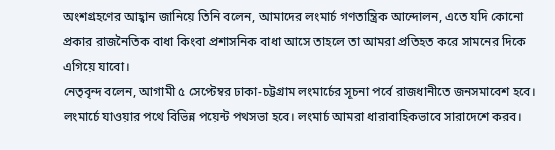অংশগ্রহণের আহ্বান জানিয়ে তিনি বলেন, আমাদের লংমার্চ গণতান্ত্রিক আন্দোলন, এতে যদি কোনো প্রকার রাজনৈতিক বাধা কিংবা প্রশাসনিক বাধা আসে তাহলে তা আমরা প্রতিহত করে সামনের দিকে এগিয়ে যাবো।
নেতৃবৃন্দ বলেন, আগামী ৫ সেপ্টেম্বর ঢাকা-চট্টগ্রাম লংমার্চের সূচনা পর্বে রাজধানীতে জনসমাবেশ হবে। লংমার্চে যাওয়ার পথে বিভিন্ন পয়েন্ট পথসভা হবে। লংমার্চ আমরা ধারাবাহিকভাবে সারাদেশে করব।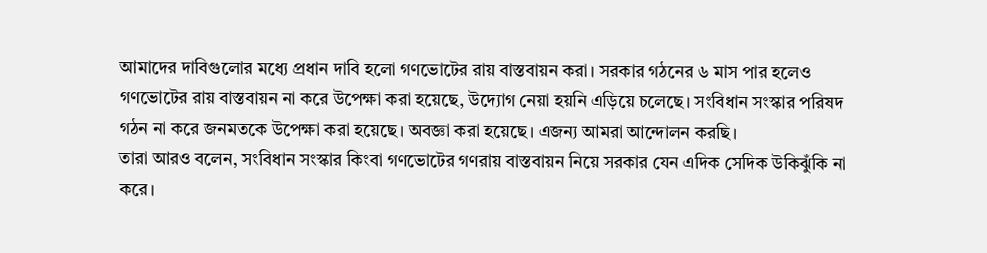আমাদের দাবিগুলোর মধ্যে প্রধান দাবি হলো গণভোটের রায় বাস্তবায়ন করা। সরকার গঠনের ৬ মাস পার হলেও গণভোটের রায় বাস্তবায়ন না করে উপেক্ষা করা হয়েছে, উদ্যোগ নেয়া হয়নি এড়িয়ে চলেছে। সংবিধান সংস্কার পরিষদ গঠন না করে জনমতকে উপেক্ষা করা হয়েছে। অবজ্ঞা করা হয়েছে। এজন্য আমরা আন্দোলন করছি।
তারা আরও বলেন, সংবিধান সংস্কার কিংবা গণভোটের গণরায় বাস্তবায়ন নিয়ে সরকার যেন এদিক সেদিক উকিঝুঁকি না করে।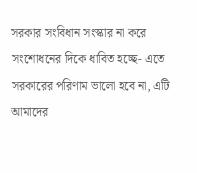সরকার সংবিধান সংস্কার না করে সংশোধনের দিকে ধাবিত হচ্ছে- এতে সরকারের পরিণাম ভালো হবে না, এটি আমাদের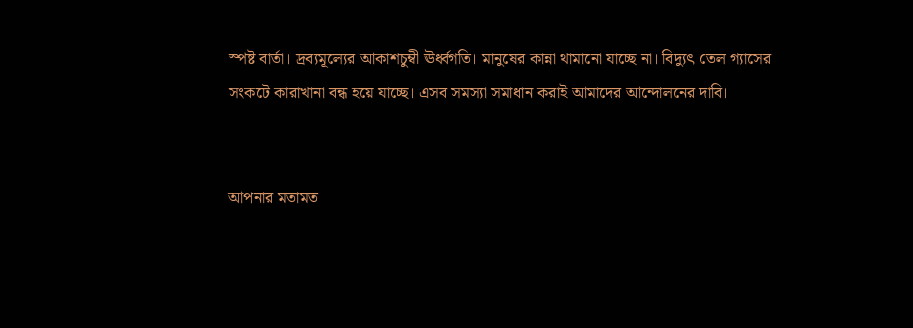স্পষ্ট বার্তা। দ্রব্যমূল্যের আকাশচুম্বী ঊর্ধ্বগতি। মানুষের কান্না থামানো যাচ্ছে না। বিদ্যুৎ তেল গ্যাসের সংকটে কারাখানা বন্ধ হয়ে যাচ্ছে। এসব সমস্যা সমাধান করাই আমাদের আন্দোলনের দাবি।


আপনার মতামত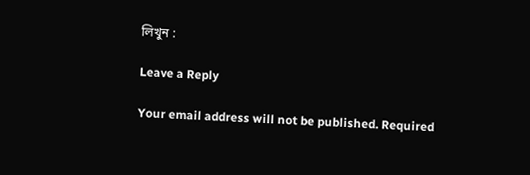লিখুন :

Leave a Reply

Your email address will not be published. Required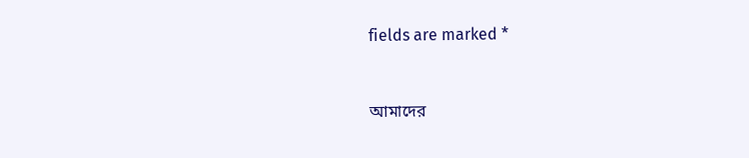fields are marked *


আমাদের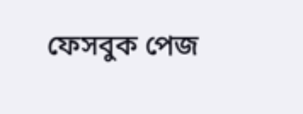ফেসবুক পেজ